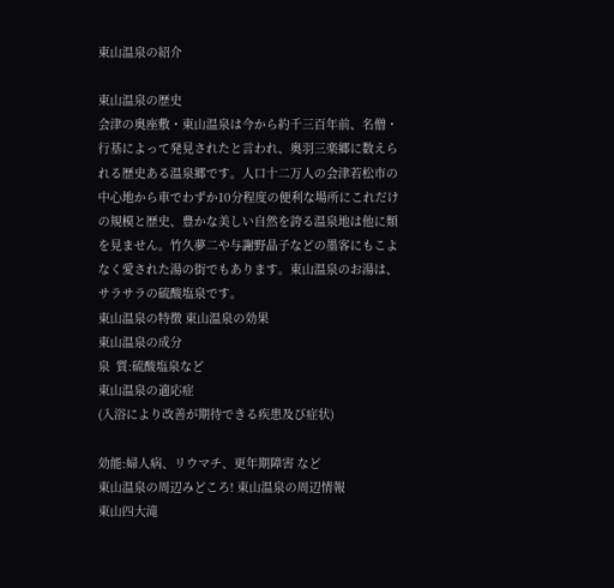東山温泉の紹介

東山温泉の歴史
会津の奥座敷・東山温泉は今から約千三百年前、名僧・行基によって発見されたと言われ、奥羽三楽郷に数えられる歴史ある温泉郷です。人口十二万人の会津若松市の中心地から車でわずか10分程度の便利な場所にこれだけの規模と歴史、豊かな美しい自然を誇る温泉地は他に類を見ません。竹久夢二や与謝野晶子などの墨客にもこよなく愛された湯の街でもあります。東山温泉のお湯は、サラサラの硫酸塩泉です。
東山温泉の特徴 東山温泉の効果
東山温泉の成分
泉  質:硫酸塩泉など
東山温泉の適応症
(入浴により改善が期待できる疾患及び症状)

効能:婦人病、リウマチ、更年期障害 など
東山温泉の周辺みどころ! 東山温泉の周辺情報
東山四大滝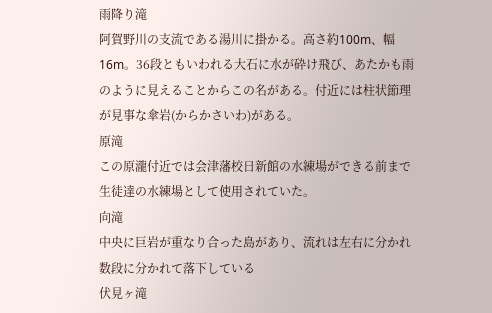雨降り滝
阿賀野川の支流である湯川に掛かる。高さ約100m、幅16m。36段ともいわれる大石に水が砕け飛び、あたかも雨のように見えることからこの名がある。付近には柱状節理が見事な傘岩(からかさいわ)がある。
原滝
この原瀧付近では会津藩校日新館の水練場ができる前まで生徒達の水練場として使用されていた。
向滝
中央に巨岩が重なり合った島があり、流れは左右に分かれ数段に分かれて落下している
伏見ヶ滝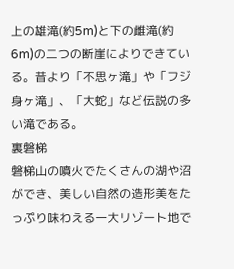上の雄滝(約5m)と下の雌滝(約6m)の二つの断崖によりできている。昔より「不思ヶ滝」や「フジ身ヶ滝」、「大蛇」など伝説の多い滝である。
裏磐梯
磐梯山の噴火でたくさんの湖や沼ができ、美しい自然の造形美をたっぷり味わえる一大リゾート地で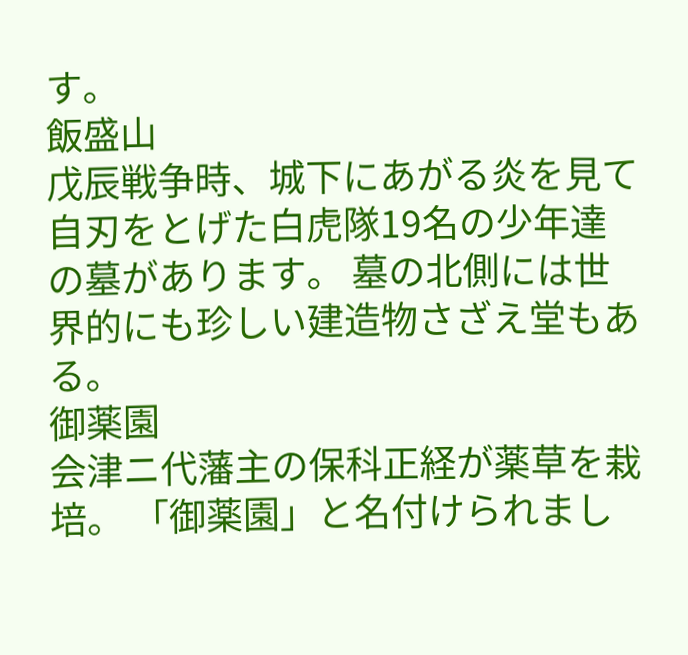す。
飯盛山
戊辰戦争時、城下にあがる炎を見て自刃をとげた白虎隊19名の少年達の墓があります。 墓の北側には世界的にも珍しい建造物さざえ堂もある。
御薬園
会津ニ代藩主の保科正経が薬草を栽培。 「御薬園」と名付けられまし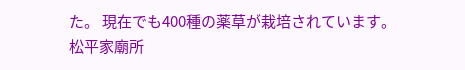た。 現在でも400種の薬草が栽培されています。
松平家廟所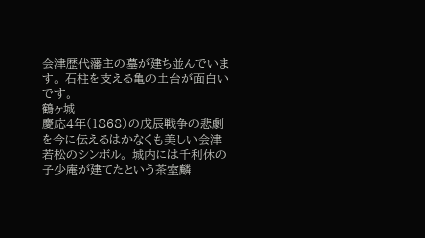会津歴代藩主の墓が建ち並んでいます。 石柱を支える亀の土台が面白いです。
鶴ヶ城
慶応4年(1868)の戊辰戦争の悲劇を今に伝えるはかなくも美しい会津若松のシンボル。 城内には千利休の子少庵が建てたという茶室麟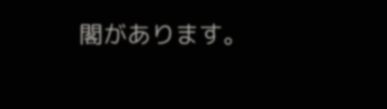閣があります。